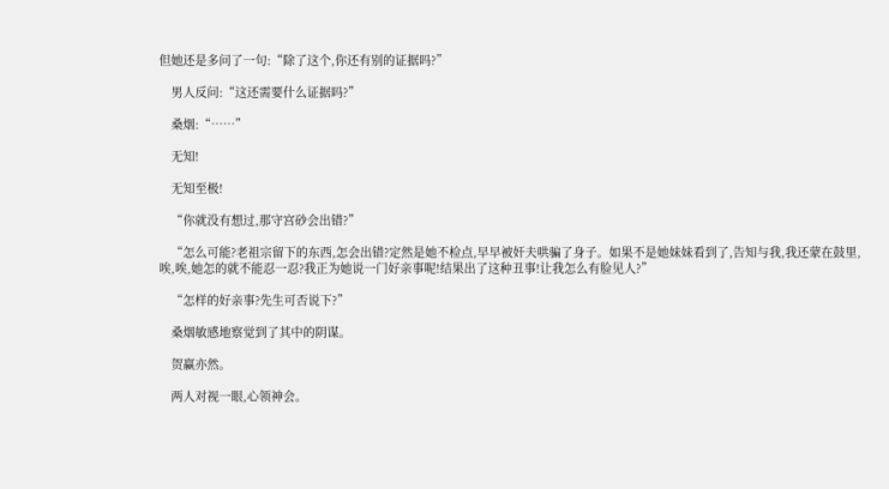但她还是多问了一句:“除了这个,你还有别的证据吗?”

    男人反问:“这还需要什么证据吗?”

    桑烟:“……”

    无知!

    无知至极!

    “你就没有想过,那守宫砂会出错?”

    “怎么可能?老祖宗留下的东西,怎会出错?定然是她不检点,早早被奸夫哄骗了身子。如果不是她妹妹看到了,告知与我,我还蒙在鼓里,唉,唉,她怎的就不能忍一忍?我正为她说一门好亲事呢!结果出了这种丑事!让我怎么有脸见人?”

    “怎样的好亲事?先生可否说下?”

    桑烟敏感地察觉到了其中的阴谋。

    贺赢亦然。

    两人对视一眼,心领神会。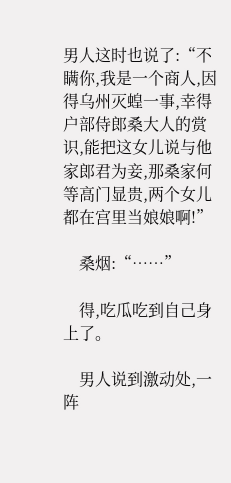男人这时也说了:“不瞒你,我是一个商人,因得乌州灭蝗一事,幸得户部侍郎桑大人的赏识,能把这女儿说与他家郎君为妾,那桑家何等高门显贵,两个女儿都在宫里当娘娘啊!”

    桑烟:“……”

    得,吃瓜吃到自己身上了。

    男人说到激动处,一阵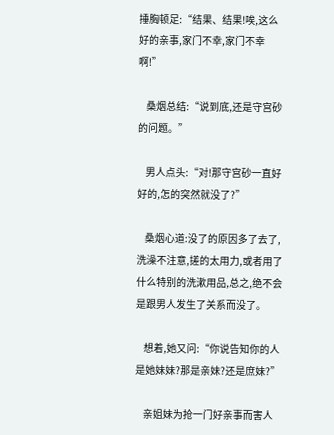捶胸顿足:“结果、结果!唉,这么好的亲事,家门不幸,家门不幸啊!”

    桑烟总结:“说到底,还是守宫砂的问题。”

    男人点头:“对!那守宫砂一直好好的,怎的突然就没了?”

    桑烟心道:没了的原因多了去了,洗澡不注意,搓的太用力,或者用了什么特别的洗漱用品,总之,绝不会是跟男人发生了关系而没了。

    想着,她又问:“你说告知你的人是她妹妹?那是亲妹?还是庶妹?”

    亲姐妹为抢一门好亲事而害人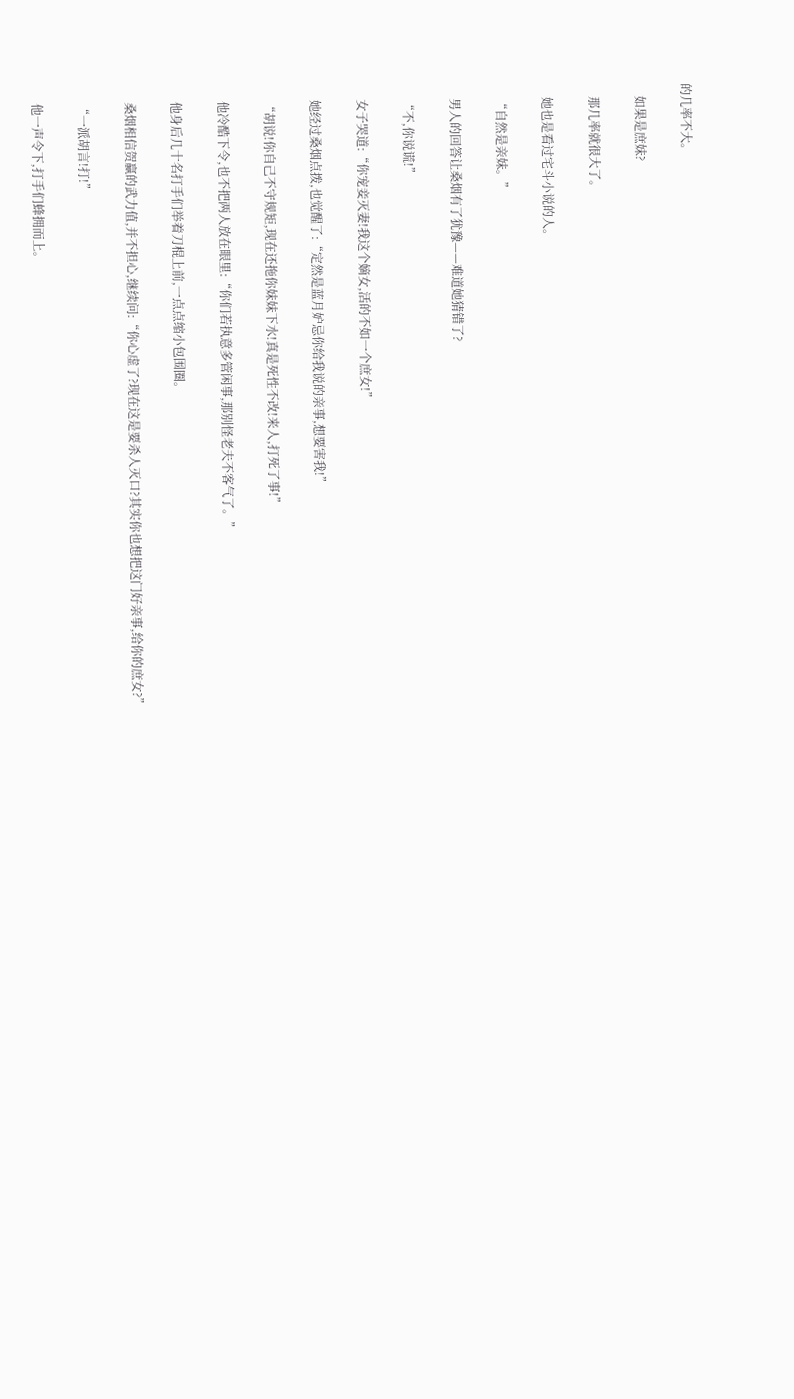的几率不大。

    如果是庶妹?

    那几率就很大了。

    她也是看过宅斗小说的人。

    “自然是亲妹。”

    男人的回答让桑烟有了犹豫——难道她猜错了?

    “不,你说谎!”

    女子哭道:“你宠妾灭妻!我这个嫡女,活的不如一个庶女!”

    她经过桑烟点拨,也觉醒了:“定然是蓝月妒忌你给我说的亲事,想要害我!”

    “胡说!你自己不守规矩,现在还拖你妹妹下水!真是死性不改!来人,打死了事!”

    他冷酷下令,也不把两人放在眼里:“你们若执意多管闲事,那别怪老夫不客气了。”

    他身后几十名打手们举着刀棍上前,一点点缩小包围圈。

    桑烟相信贺赢的武力值,并不担心,继续问:“你心虚了?现在这是要杀人灭口?其实你也想把这门好亲事,给你的庶女?”

    “一派胡言!打!”

    他一声令下,打手们蜂拥而上。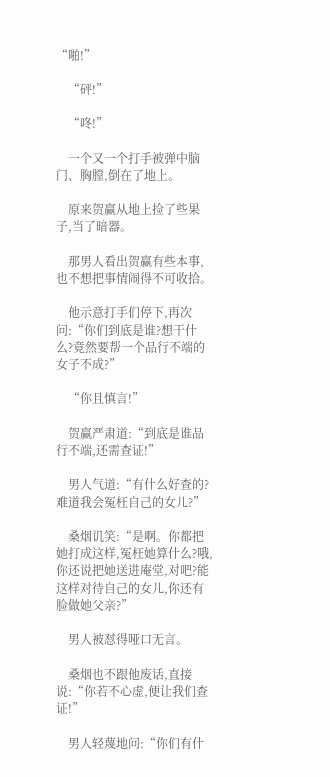“啪!”

    “砰!”

    “咚!”

    一个又一个打手被弹中脑门、胸膛,倒在了地上。

    原来贺赢从地上捡了些果子,当了暗器。

    那男人看出贺赢有些本事,也不想把事情闹得不可收拾。

    他示意打手们停下,再次问:“你们到底是谁?想干什么?竟然要帮一个品行不端的女子不成?”

    “你且慎言!”

    贺赢严肃道:“到底是谁品行不端,还需查证!”

    男人气道:“有什么好查的?难道我会冤枉自己的女儿?”

    桑烟讥笑:“是啊。你都把她打成这样,冤枉她算什么?哦,你还说把她送进庵堂,对吧?能这样对待自己的女儿,你还有脸做她父亲?”

    男人被怼得哑口无言。

    桑烟也不跟他废话,直接说:“你若不心虚,便让我们查证!”

    男人轻蔑地问:“你们有什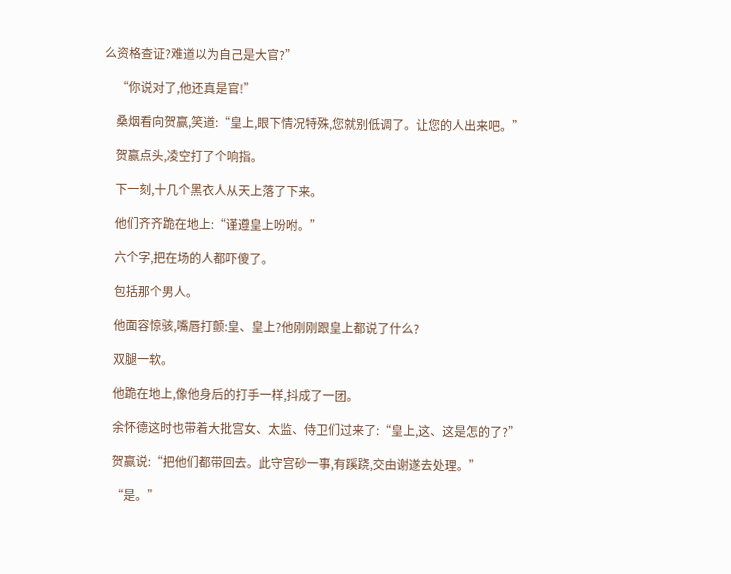么资格查证?难道以为自己是大官?”

    “你说对了,他还真是官!”

    桑烟看向贺赢,笑道:“皇上,眼下情况特殊,您就别低调了。让您的人出来吧。”

    贺赢点头,凌空打了个响指。

    下一刻,十几个黑衣人从天上落了下来。

    他们齐齐跪在地上:“谨遵皇上吩咐。”

    六个字,把在场的人都吓傻了。

    包括那个男人。

    他面容惊骇,嘴唇打颤:皇、皇上?他刚刚跟皇上都说了什么?

    双腿一软。

    他跪在地上,像他身后的打手一样,抖成了一团。

    余怀德这时也带着大批宫女、太监、侍卫们过来了:“皇上,这、这是怎的了?”

    贺赢说:“把他们都带回去。此守宫砂一事,有蹊跷,交由谢遂去处理。”

    “是。”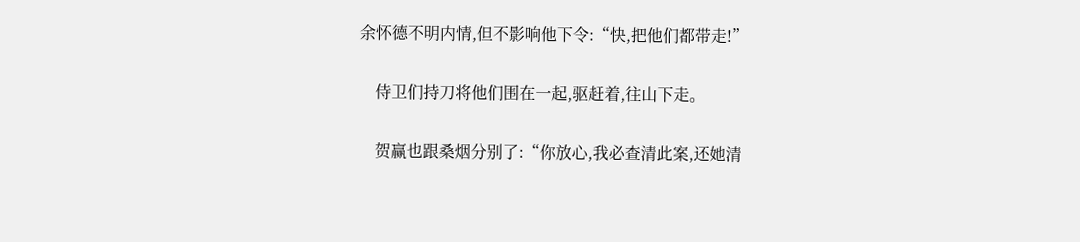余怀德不明内情,但不影响他下令:“快,把他们都带走!”

    侍卫们持刀将他们围在一起,驱赶着,往山下走。

    贺赢也跟桑烟分别了:“你放心,我必查清此案,还她清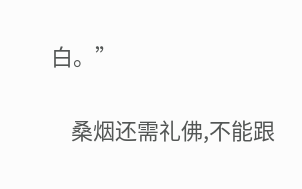白。”

    桑烟还需礼佛,不能跟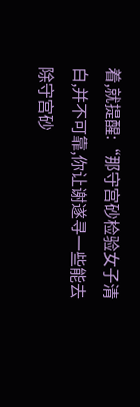着,就提醒:“那守宫砂检验女子清白,并不可靠,你让谢遂寻一些能去除守宫砂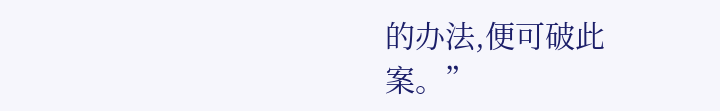的办法,便可破此案。”